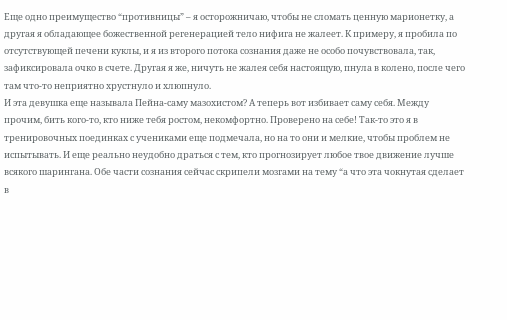Еще одно преимущество “противницы” – я осторожничаю, чтобы не сломать ценную марионетку, а другая я обладающее божественной регенерацией тело нифига не жалеет. К примеру, я пробила по отсутствующей печени куклы, и я из второго потока сознания даже не особо почувствовала, так, зафиксировала очко в счете. Другая я же, ничуть не жалея себя настоящую, пнула в колено, после чего там что-то неприятно хрустнуло и хлюпнуло.
И эта девушка еще называла Пейна-саму мазохистом? А теперь вот избивает саму себя. Между прочим, бить кого-то, кто ниже тебя ростом, некомфортно. Проверено на себе! Так-то это я в тренировочных поединках с учениками еще подмечала, но на то они и мелкие, чтобы проблем не испытывать. И еще реально неудобно драться с тем, кто прогнозирует любое твое движение лучше всякого шарингана. Обе части сознания сейчас скрипели мозгами на тему “а что эта чокнутая сделает в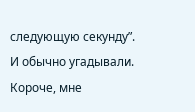следующую секунду”. И обычно угадывали. Короче, мне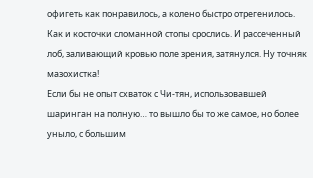офигеть как понравилось, а колено быстро отрегенилось. Как и косточки сломанной стопы срослись. И рассеченный лоб, заливающий кровью поле зрения, затянулся. Ну точняк мазохистка!
Если бы не опыт схваток с Чи-тян, использовавшей шаринган на полную… то вышло бы то же самое, но более уныло, с большим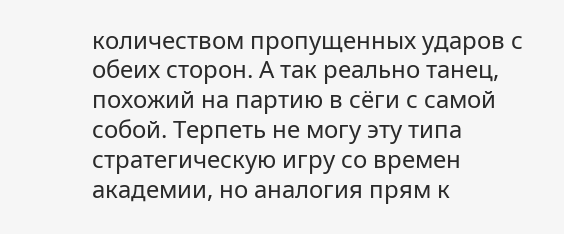количеством пропущенных ударов с обеих сторон. А так реально танец, похожий на партию в сёги с самой собой. Терпеть не могу эту типа стратегическую игру со времен академии, но аналогия прям к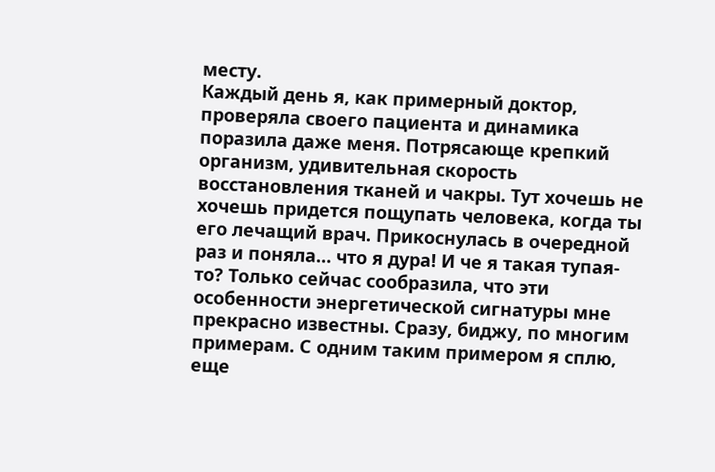месту.
Каждый день я, как примерный доктор, проверяла своего пациента и динамика поразила даже меня. Потрясающе крепкий организм, удивительная скорость восстановления тканей и чакры. Тут хочешь не хочешь придется пощупать человека, когда ты его лечащий врач. Прикоснулась в очередной раз и поняла… что я дура! И че я такая тупая-то? Только сейчас сообразила, что эти особенности энергетической сигнатуры мне прекрасно известны. Сразу, биджу, по многим примерам. С одним таким примером я сплю, еще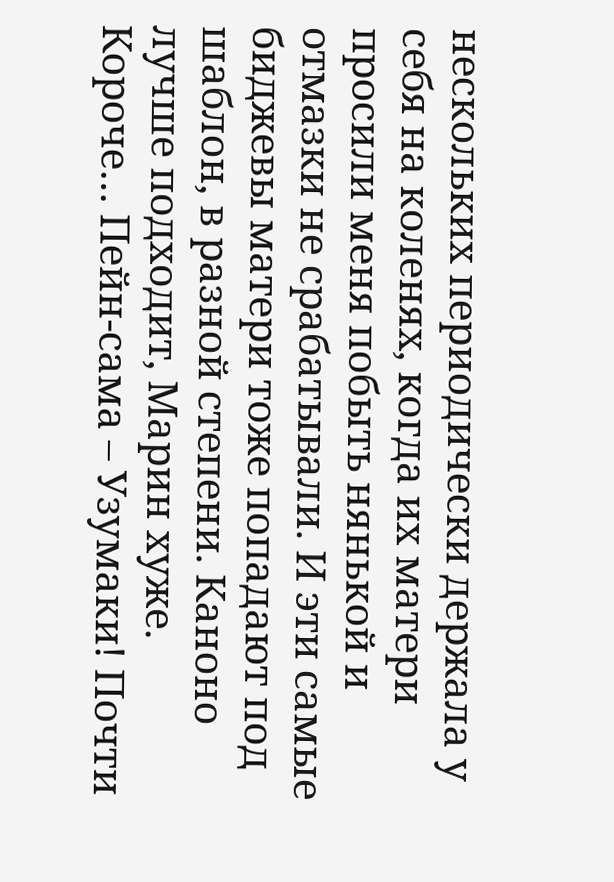нескольких периодически держала у себя на коленях, когда их матери просили меня побыть нянькой и отмазки не срабатывали. И эти самые биджевы матери тоже попадают под шаблон, в разной степени. Каноно лучше подходит, Марин хуже. Короче… Пейн-сама – Узумаки! Почти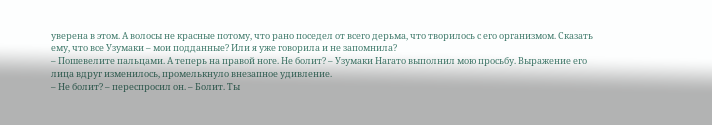уверена в этом. А волосы не красные потому, что рано поседел от всего дерьма, что творилось с его организмом. Сказать ему, что все Узумаки – мои подданные? Или я уже говорила и не запомнила?
– Пошевелите пальцами. А теперь на правой ноге. Не болит? – Узумаки Нагато выполнил мою просьбу. Выражение его лица вдруг изменилось, промелькнуло внезапное удивление.
– Не болит? – переспросил он. – Болит. Ты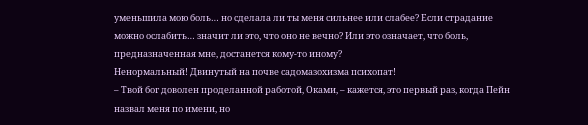уменьшила мою боль… но сделала ли ты меня сильнее или слабее? Если страдание можно ослабить… значит ли это, что оно не вечно? Или это означает, что боль, предназначенная мне, достанется кому-то иному?
Ненормальный! Двинутый на почве садомазохизма психопат!
– Твой бог доволен проделанной работой, Оками, – кажется, это первый раз, когда Пейн назвал меня по имени, но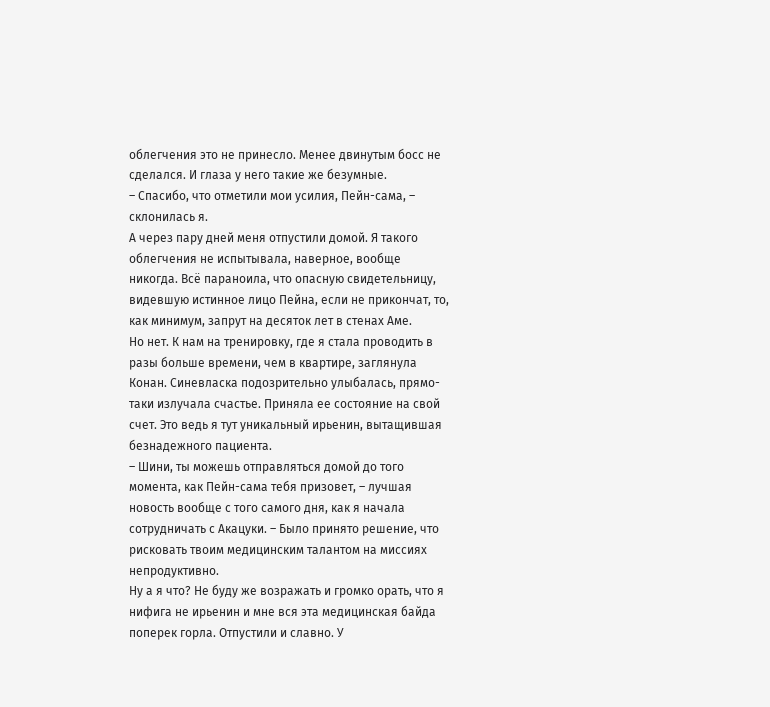облегчения это не принесло. Менее двинутым босс не сделался. И глаза у него такие же безумные.
– Спасибо, что отметили мои усилия, Пейн-сама, – склонилась я.
А через пару дней меня отпустили домой. Я такого облегчения не испытывала, наверное, вообще никогда. Всё параноила, что опасную свидетельницу, видевшую истинное лицо Пейна, если не прикончат, то, как минимум, запрут на десяток лет в стенах Аме.
Но нет. К нам на тренировку, где я стала проводить в разы больше времени, чем в квартире, заглянула Конан. Синевласка подозрительно улыбалась, прямо-таки излучала счастье. Приняла ее состояние на свой счет. Это ведь я тут уникальный ирьенин, вытащившая безнадежного пациента.
– Шини, ты можешь отправляться домой до того момента, как Пейн-сама тебя призовет, – лучшая новость вообще с того самого дня, как я начала сотрудничать с Акацуки. – Было принято решение, что рисковать твоим медицинским талантом на миссиях непродуктивно.
Ну а я что? Не буду же возражать и громко орать, что я нифига не ирьенин и мне вся эта медицинская байда поперек горла. Отпустили и славно. У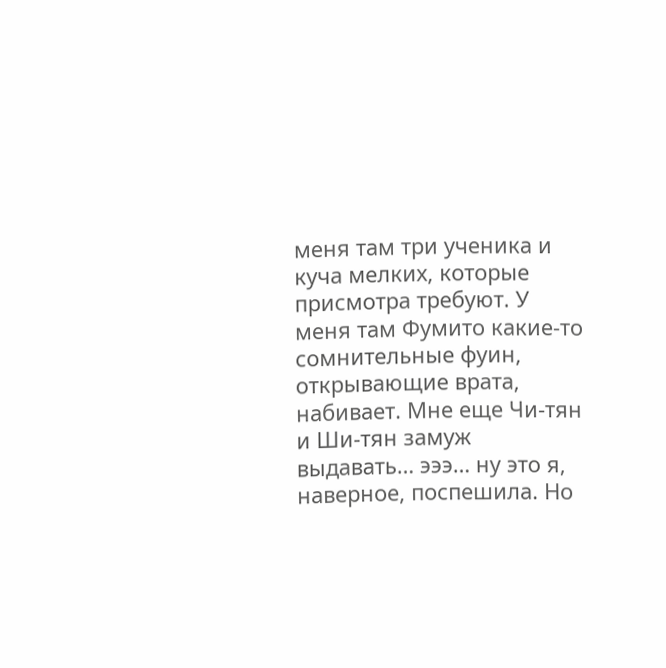меня там три ученика и куча мелких, которые присмотра требуют. У меня там Фумито какие-то сомнительные фуин, открывающие врата, набивает. Мне еще Чи-тян и Ши-тян замуж выдавать… эээ… ну это я, наверное, поспешила. Но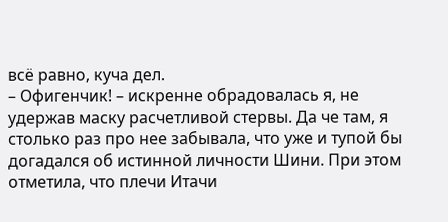всё равно, куча дел.
– Офигенчик! – искренне обрадовалась я, не удержав маску расчетливой стервы. Да че там, я столько раз про нее забывала, что уже и тупой бы догадался об истинной личности Шини. При этом отметила, что плечи Итачи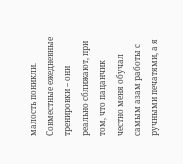малость поникли. Совместные ежедневные тренировки – они реально сближают, при том, что пацанчик честно меня обучал самым азам работы с ручными печатями, а я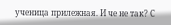ученица прилежная. И че не так? С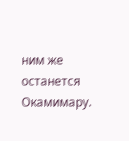ним же останется Окамимару.